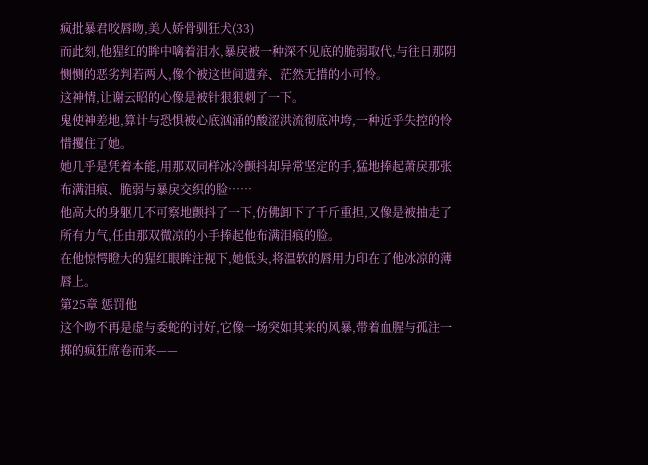疯批暴君咬唇吻,美人娇骨驯狂犬(33)
而此刻,他猩红的眸中噙着泪水,暴戾被一种深不见底的脆弱取代,与往日那阴恻恻的恶劣判若两人,像个被这世间遗弃、茫然无措的小可怜。
这神情,让谢云昭的心像是被针狠狠刺了一下。
鬼使神差地,算计与恐惧被心底汹涌的酸涩洪流彻底冲垮,一种近乎失控的怜惜攫住了她。
她几乎是凭着本能,用那双同样冰冷颤抖却异常坚定的手,猛地捧起萧戾那张布满泪痕、脆弱与暴戾交织的脸……
他高大的身躯几不可察地颤抖了一下,仿佛卸下了千斤重担,又像是被抽走了所有力气,任由那双微凉的小手捧起他布满泪痕的脸。
在他惊愕瞪大的猩红眼眸注视下,她低头,将温软的唇用力印在了他冰凉的薄唇上。
第25章 惩罚他
这个吻不再是虚与委蛇的讨好,它像一场突如其来的风暴,带着血腥与孤注一掷的疯狂席卷而来——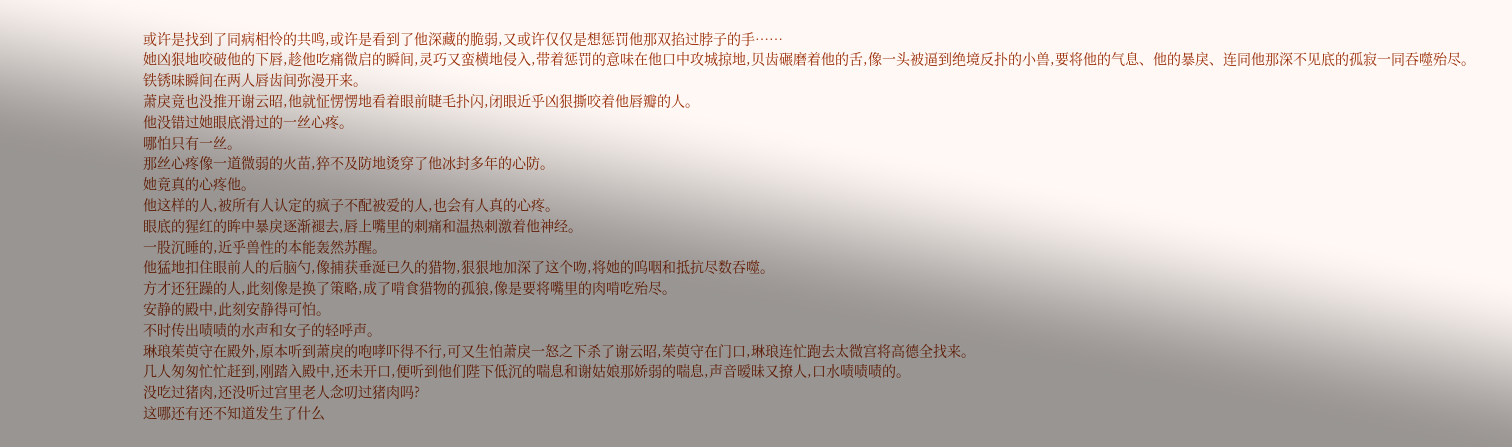或许是找到了同病相怜的共鸣,或许是看到了他深藏的脆弱,又或许仅仅是想惩罚他那双掐过脖子的手……
她凶狠地咬破他的下唇,趁他吃痛微启的瞬间,灵巧又蛮横地侵入,带着惩罚的意味在他口中攻城掠地,贝齿碾磨着他的舌,像一头被逼到绝境反扑的小兽,要将他的气息、他的暴戾、连同他那深不见底的孤寂一同吞噬殆尽。
铁锈味瞬间在两人唇齿间弥漫开来。
萧戾竟也没推开谢云昭,他就怔愣愣地看着眼前睫毛扑闪,闭眼近乎凶狠撕咬着他唇瓣的人。
他没错过她眼底滑过的一丝心疼。
哪怕只有一丝。
那丝心疼像一道微弱的火苗,猝不及防地烫穿了他冰封多年的心防。
她竟真的心疼他。
他这样的人,被所有人认定的疯子不配被爱的人,也会有人真的心疼。
眼底的猩红的眸中暴戾逐渐褪去,唇上嘴里的刺痛和温热刺激着他神经。
一股沉睡的,近乎兽性的本能轰然苏醒。
他猛地扣住眼前人的后脑勺,像捕获垂涎已久的猎物,狠狠地加深了这个吻,将她的呜咽和抵抗尽数吞噬。
方才还狂躁的人,此刻像是换了策略,成了啃食猎物的孤狼,像是要将嘴里的肉啃吃殆尽。
安静的殿中,此刻安静得可怕。
不时传出啧啧的水声和女子的轻呼声。
琳琅茱萸守在殿外,原本听到萧戾的咆哮吓得不行,可又生怕萧戾一怒之下杀了谢云昭,茱萸守在门口,琳琅连忙跑去太微宫将高德全找来。
几人匆匆忙忙赶到,刚踏入殿中,还未开口,便听到他们陛下低沉的喘息和谢姑娘那娇弱的喘息,声音暧昧又撩人,口水啧啧啧的。
没吃过猪肉,还没听过宫里老人念叨过猪肉吗?
这哪还有还不知道发生了什么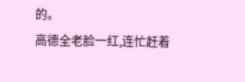的。
高德全老脸一红,连忙赶着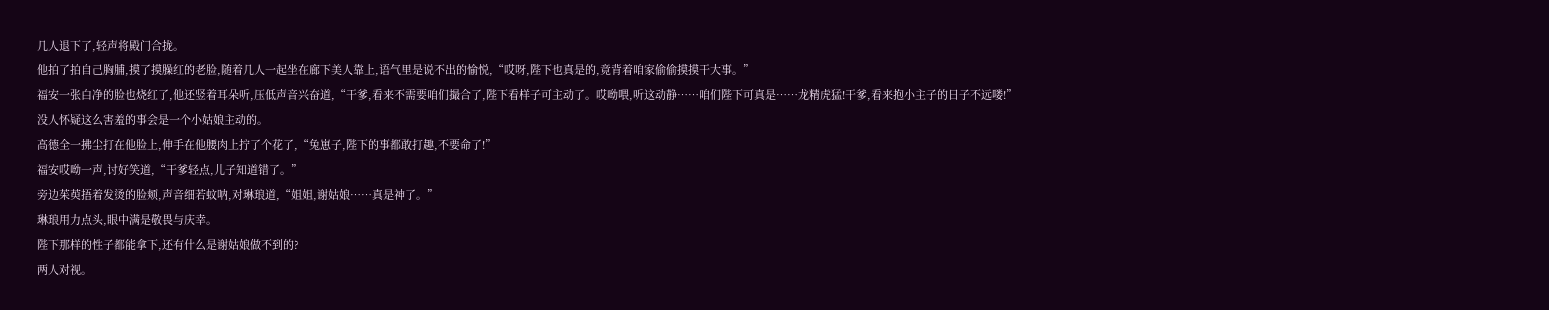几人退下了,轻声将殿门合拢。
他拍了拍自己胸脯,摸了摸臊红的老脸,随着几人一起坐在廊下美人靠上,语气里是说不出的愉悦,“哎呀,陛下也真是的,竟背着咱家偷偷摸摸干大事。”
福安一张白净的脸也烧红了,他还竖着耳朵听,压低声音兴奋道,“干爹,看来不需要咱们撮合了,陛下看样子可主动了。哎呦喂,听这动静……咱们陛下可真是……龙精虎猛!干爹,看来抱小主子的日子不远喽!”
没人怀疑这么害羞的事会是一个小姑娘主动的。
高德全一拂尘打在他脸上,伸手在他腰肉上拧了个花了,“兔崽子,陛下的事都敢打趣,不要命了!”
福安哎呦一声,讨好笑道,“干爹轻点,儿子知道错了。”
旁边茱萸捂着发烫的脸颊,声音细若蚊呐,对琳琅道,“姐姐,谢姑娘……真是神了。”
琳琅用力点头,眼中满是敬畏与庆幸。
陛下那样的性子都能拿下,还有什么是谢姑娘做不到的?
两人对视。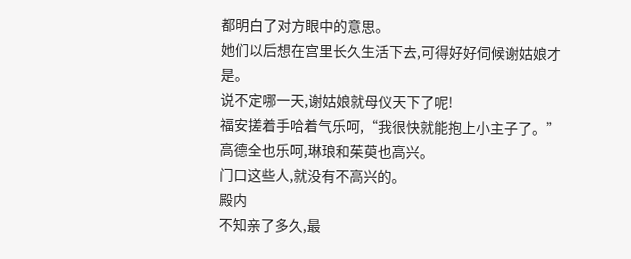都明白了对方眼中的意思。
她们以后想在宫里长久生活下去,可得好好伺候谢姑娘才是。
说不定哪一天,谢姑娘就母仪天下了呢!
福安搓着手哈着气乐呵,“我很快就能抱上小主子了。”
高德全也乐呵,琳琅和茱萸也高兴。
门口这些人,就没有不高兴的。
殿内
不知亲了多久,最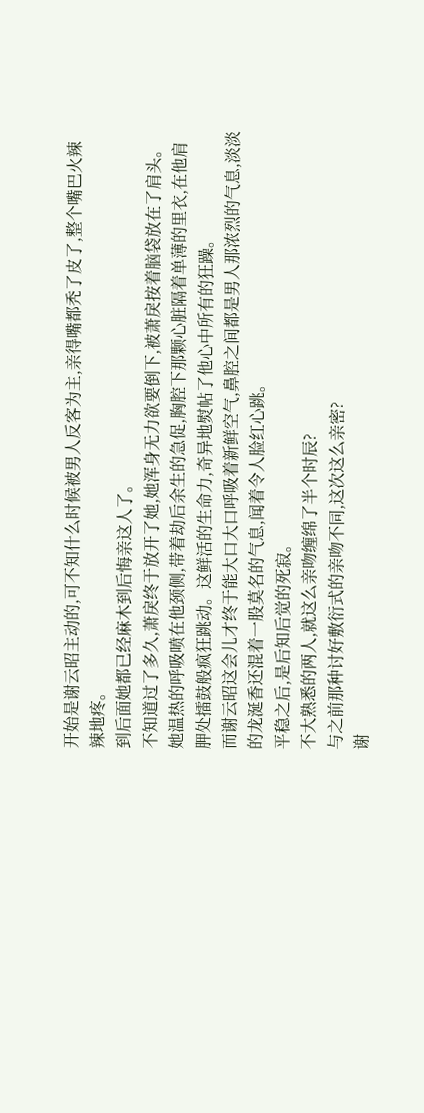开始是谢云昭主动的,可不知什么时候被男人反客为主,亲得嘴都秃了皮了,整个嘴巴火辣辣地疼。
到后面她都已经麻木到后悔亲这人了。
不知道过了多久,萧戾终于放开了她,她浑身无力欲要倒下,被萧戾按着脑袋放在了肩头。
她温热的呼吸喷在他颈侧,带着劫后余生的急促,胸腔下那颗心脏隔着单薄的里衣,在他肩胛处擂鼓般疯狂跳动。这鲜活的生命力,奇异地熨帖了他心中所有的狂躁。
而谢云昭这会儿才终于能大口大口呼吸着新鲜空气,鼻腔之间都是男人那浓烈的气息,淡淡的龙涎香还混着一股莫名的气息,闻着令人脸红心跳。
平稳之后,是后知后觉的死寂。
不大熟悉的两人,就这么亲吻缠绵了半个时辰?
与之前那种讨好敷衍式的亲吻不同,这次这么亲密?
谢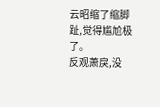云昭缩了缩脚趾,觉得尴尬极了。
反观萧戾,没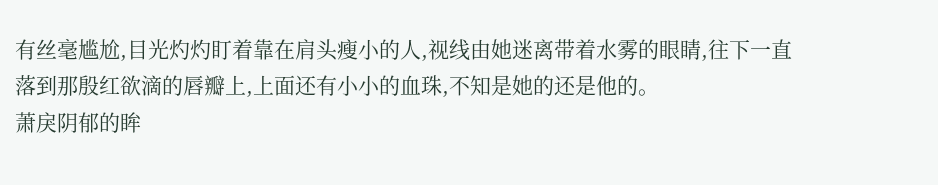有丝毫尴尬,目光灼灼盯着靠在肩头瘦小的人,视线由她迷离带着水雾的眼睛,往下一直落到那殷红欲滴的唇瓣上,上面还有小小的血珠,不知是她的还是他的。
萧戾阴郁的眸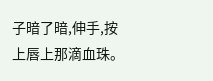子暗了暗,伸手,按上唇上那滴血珠。